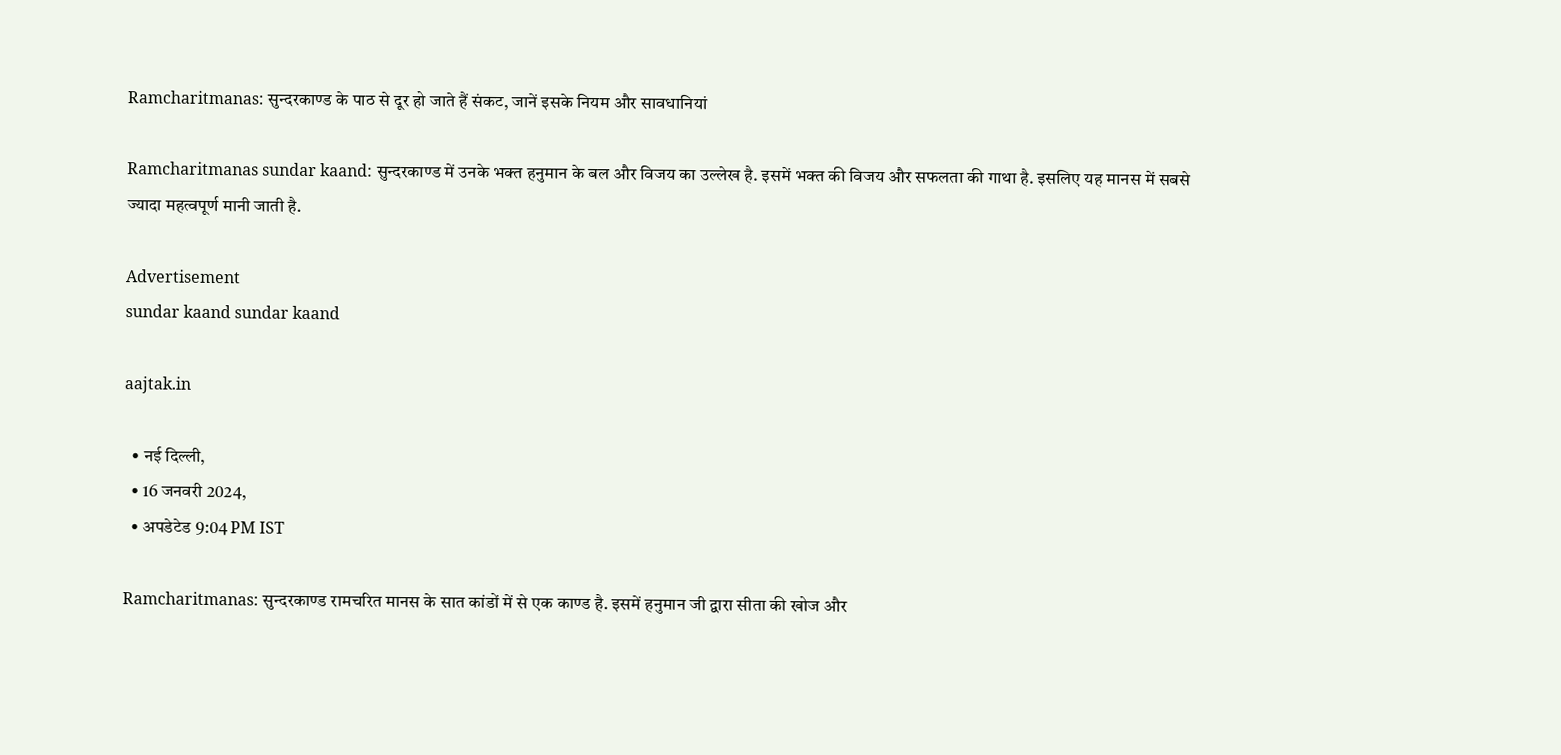Ramcharitmanas: सुन्दरकाण्ड के पाठ से दूर हो जाते हैं संकट, जानें इसके नियम और सावधानियां

Ramcharitmanas sundar kaand: सुन्दरकाण्ड में उनके भक्त हनुमान के बल और विजय का उल्लेख है. इसमें भक्त की विजय और सफलता की गाथा है. इसलिए यह मानस में सबसे ज्यादा महत्वपूर्ण मानी जाती है.

Advertisement
sundar kaand sundar kaand

aajtak.in

  • नई दिल्ली,
  • 16 जनवरी 2024,
  • अपडेटेड 9:04 PM IST

Ramcharitmanas: सुन्दरकाण्ड रामचरित मानस के सात कांडों में से एक काण्ड है. इसमें हनुमान जी द्वारा सीता की खोज और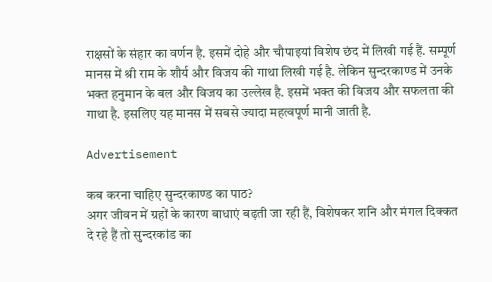राक्षसों के संहार का वर्णन है. इसमें दोहे और चौपाइयां विशेष छंद में लिखी गई हैं. सम्पूर्ण मानस में श्री राम के शौर्य और विजय की गाथा लिखी गई है. लेकिन सुन्दरकाण्ड में उनके भक्त हनुमान के बल और विजय का उल्लेख है. इसमें भक्त की विजय और सफलता की गाथा है. इसलिए यह मानस में सबसे ज्यादा महत्वपूर्ण मानी जाती है.

Advertisement

कब करना चाहिए सुन्दरकाण्ड का पाठ?
अगर जीवन में ग्रहों के कारण बाधाएं बढ़ती जा रही हैं, विशेषकर शनि और मंगल दिक्कत दे रहे हैं तो सुन्दरकांड का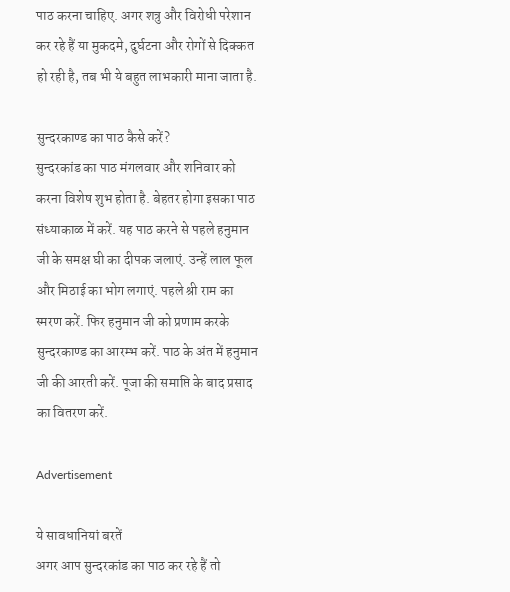पाठ करना चाहिए. अगर शत्रु और विरोधी परेशान कर रहे हैं या मुकदमे, दुर्घटना और रोगों से दिक्कत हो रही है, तब भी ये बहुत लाभकारी माना जाता है.

सुन्दरकाण्ड का पाठ कैसे करें?
सुन्दरकांड का पाठ मंगलवार और शनिवार को करना विशेष शुभ होता है. बेहतर होगा इसका पाठ संध्याकाळ में करें. यह पाठ करने से पहले हनुमान जी के समक्ष घी का दीपक जलाएं. उन्हें लाल फूल और मिठाई का भोग लगाएं. पहले श्री राम का स्मरण करें. फिर हनुमान जी को प्रणाम करके सुन्दरकाण्ड का आरम्भ करें. पाठ के अंत में हनुमान जी की आरती करें. पूजा की समाप्ति के बाद प्रसाद का वितरण करें.

Advertisement

ये सावधानियां बरतें
अगर आप सुन्दरकांड का पाठ कर रहे हैं तो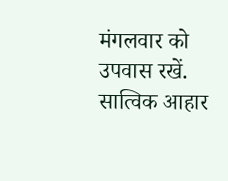मंगलवार को उपवास रखें. सात्विक आहार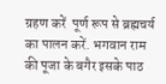ग्रहण करें  पूर्ण रूप से ब्रह्मचर्य का पालन करें. भगवान राम की पूजा के बगैर इसके पाठ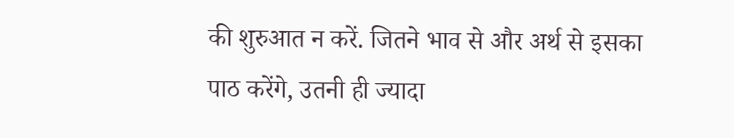की शुरुआत न करें. जितने भाव से और अर्थ से इसका पाठ करेंगे, उतनी ही ज्यादा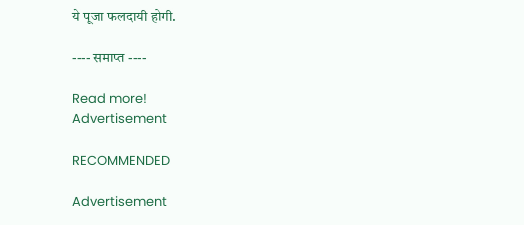ये पूजा फलदायी होगी.

---- समाप्त ----

Read more!
Advertisement

RECOMMENDED

Advertisement